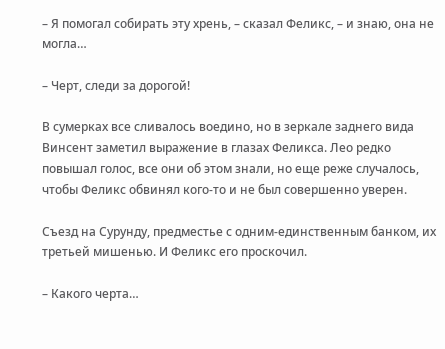– Я помогал собирать эту хрень, – сказал Феликс, – и знаю, она не могла…

– Черт, следи за дорогой!

В сумерках все сливалось воедино, но в зеркале заднего вида Винсент заметил выражение в глазах Феликса. Лео редко повышал голос, все они об этом знали, но еще реже случалось, чтобы Феликс обвинял кого-то и не был совершенно уверен.

Съезд на Сурунду, предместье с одним-единственным банком, их третьей мишенью. И Феликс его проскочил.

– Какого черта…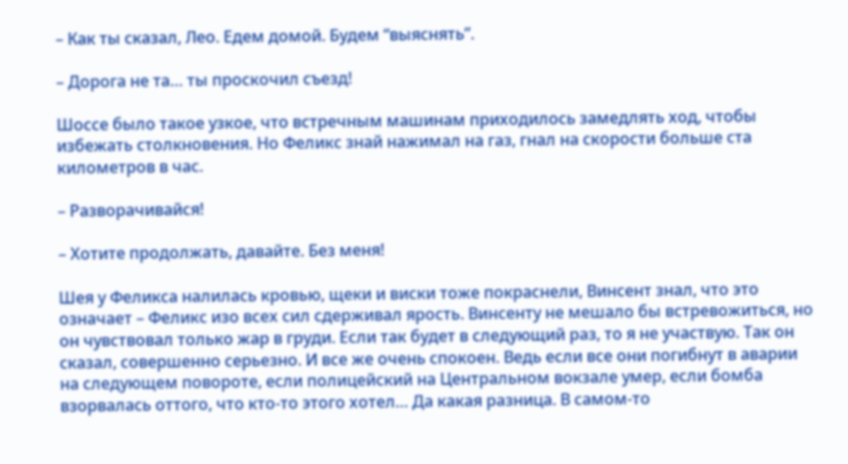– Как ты сказал, Лео. Едем домой. Будем “выяснять”.

– Дорога не та… ты проскочил съезд!

Шоссе было такое узкое, что встречным машинам приходилось замедлять ход, чтобы избежать столкновения. Но Феликс знай нажимал на газ, гнал на скорости больше ста километров в час.

– Разворачивайся!

– Хотите продолжать, давайте. Без меня!

Шея у Феликса налилась кровью, щеки и виски тоже покраснели, Винсент знал, что это означает – Феликс изо всех сил сдерживал ярость. Винсенту не мешало бы встревожиться, но он чувствовал только жар в груди. Если так будет в следующий раз, то я не участвую. Так он сказал, совершенно серьезно. И все же очень спокоен. Ведь если все они погибнут в аварии на следующем повороте, если полицейский на Центральном вокзале умер, если бомба взорвалась оттого, что кто-то этого хотел… Да какая разница. В самом-то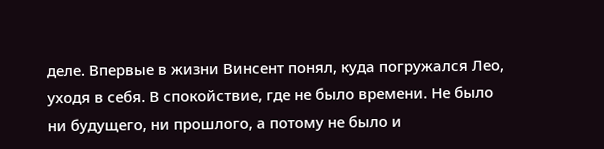деле. Впервые в жизни Винсент понял, куда погружался Лео, уходя в себя. В спокойствие, где не было времени. Не было ни будущего, ни прошлого, а потому не было и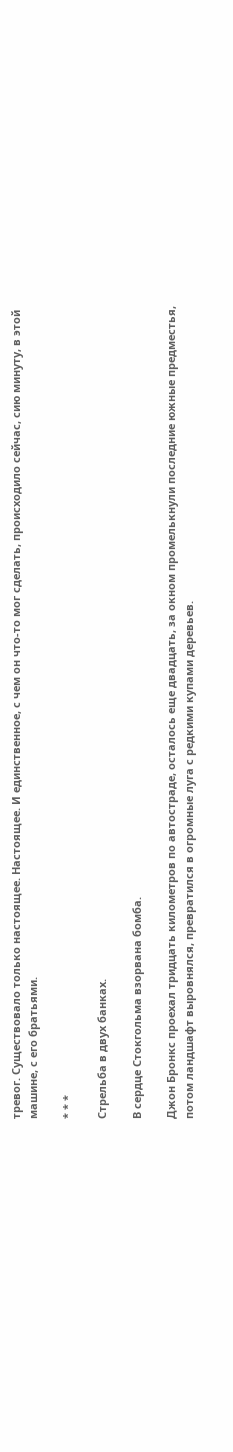тревог. Существовало только настоящее. Настоящее. И единственное, с чем он что-то мог сделать, происходило сейчас, сию минуту, в этой машине, с его братьями.

* * *

Стрельба в двух банках.

В сердце Стокгольма взорвана бомба.

Джон Бронкс проехал тридцать километров по автостраде, осталось еще двадцать, за окном промелькнули последние южные предместья, потом ландшафт выровнялся, превратился в огромные луга с редкими купами деревьев.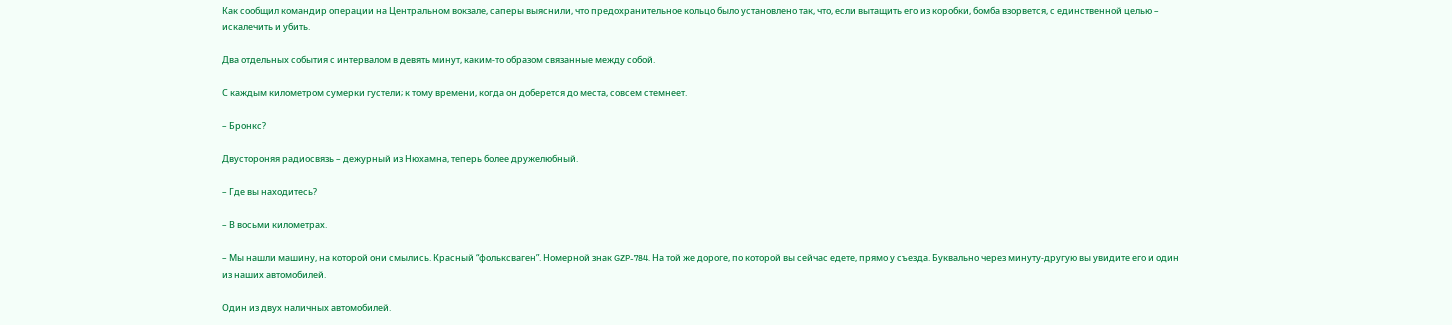Как сообщил командир операции на Центральном вокзале, саперы выяснили, что предохранительное кольцо было установлено так, что, если вытащить его из коробки, бомба взорвется, с единственной целью – искалечить и убить.

Два отдельных события с интервалом в девять минут, каким-то образом связанные между собой.

С каждым километром сумерки густели; к тому времени, когда он доберется до места, совсем стемнеет.

– Бронкс?

Двустороняя радиосвязь – дежурный из Нюхамна, теперь более дружелюбный.

– Где вы находитесь?

– В восьми километрах.

– Мы нашли машину, на которой они смылись. Красный “фольксваген”. Номерной знак GZP-784. На той же дороге, по которой вы сейчас едете, прямо у съезда. Буквально через минуту-другую вы увидите его и один из наших автомобилей.

Один из двух наличных автомобилей.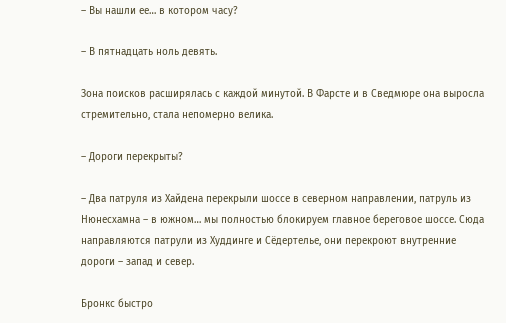– Вы нашли ее… в котором часу?

– В пятнадцать ноль девять.

Зона поисков расширялась с каждой минутой. В Фарсте и в Сведмюре она выросла стремительно, стала непомерно велика.

– Дороги перекрыты?

– Два патруля из Хайдена перекрыли шоссе в северном направлении, патруль из Нюнесхамна – в южном… мы полностью блокируем главное береговое шоссе. Сюда направляются патрули из Худдинге и Сёдертелье, они перекроют внутренние дороги – запад и север.

Бронкс быстро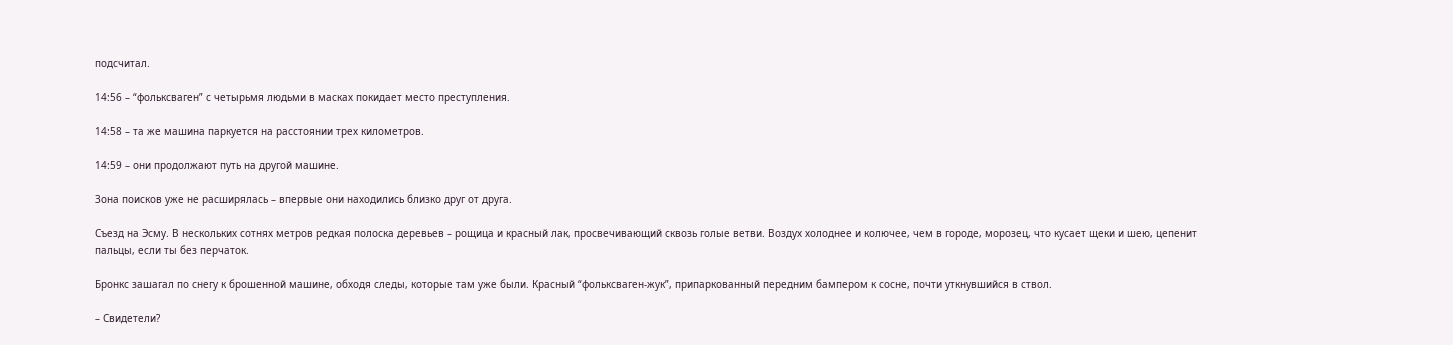подсчитал.

14:56 – “фольксваген” с четырьмя людьми в масках покидает место преступления.

14:58 – та же машина паркуется на расстоянии трех километров.

14:59 – они продолжают путь на другой машине.

Зона поисков уже не расширялась – впервые они находились близко друг от друга.

Съезд на Эсму. В нескольких сотнях метров редкая полоска деревьев – рощица и красный лак, просвечивающий сквозь голые ветви. Воздух холоднее и колючее, чем в городе, морозец, что кусает щеки и шею, цепенит пальцы, если ты без перчаток.

Бронкс зашагал по снегу к брошенной машине, обходя следы, которые там уже были. Красный “фольксваген-жук”, припаркованный передним бампером к сосне, почти уткнувшийся в ствол.

– Свидетели?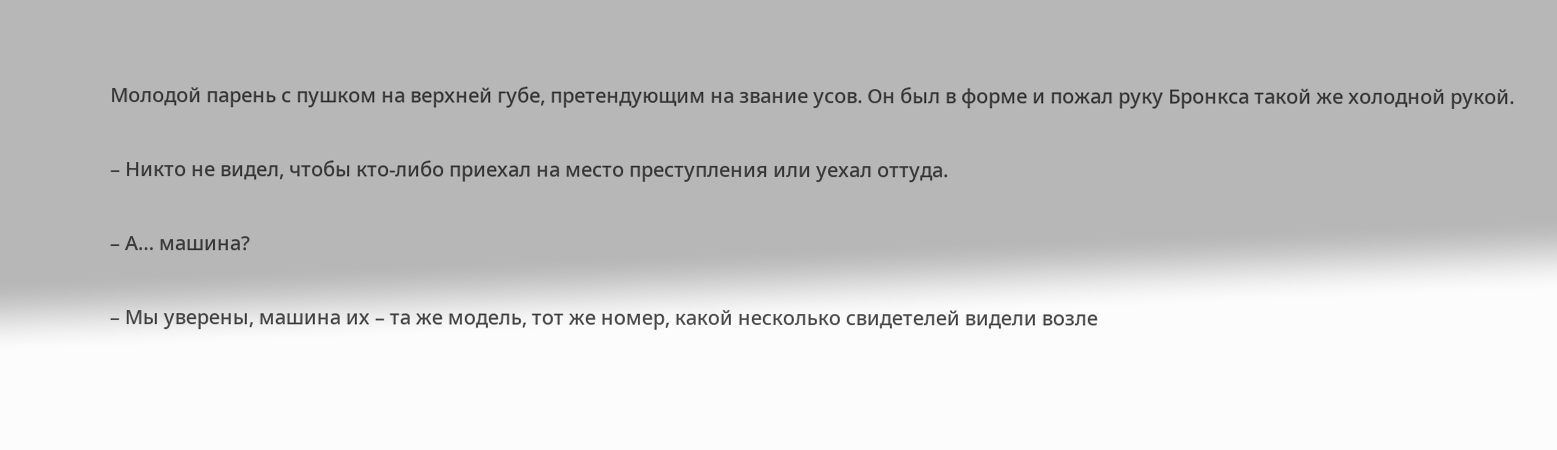Молодой парень с пушком на верхней губе, претендующим на звание усов. Он был в форме и пожал руку Бронкса такой же холодной рукой.

– Никто не видел, чтобы кто-либо приехал на место преступления или уехал оттуда.

– А… машина?

– Мы уверены, машина их – та же модель, тот же номер, какой несколько свидетелей видели возле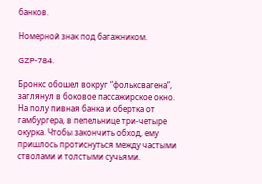банков.

Номерной знак под багажником.

GZP-784.

Бронкс обошел вокруг “фольксвагена”, заглянул в боковое пассажирское окно. На полу пивная банка и обертка от гамбургера, в пепельнице три-четыре окурка. Чтобы закончить обход, ему пришлось протиснуться между частыми стволами и толстыми сучьями.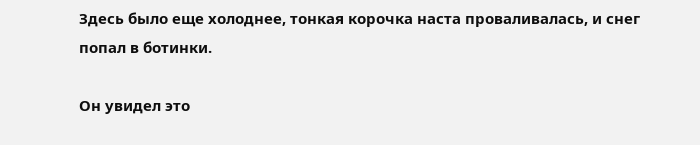Здесь было еще холоднее, тонкая корочка наста проваливалась, и снег попал в ботинки.

Он увидел это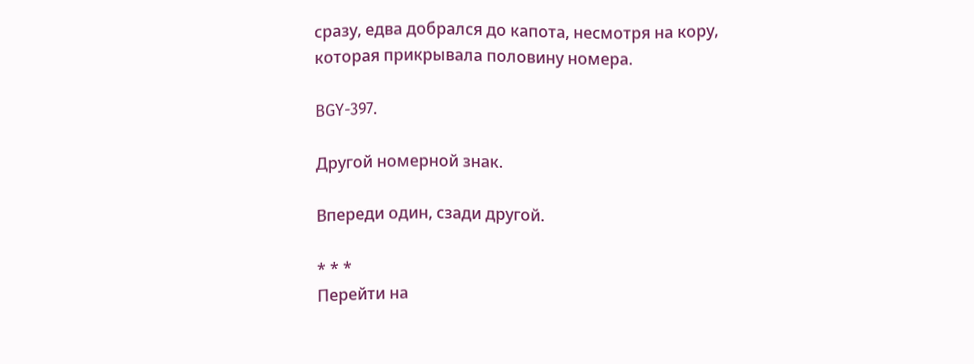сразу, едва добрался до капота, несмотря на кору, которая прикрывала половину номера.

BGY-397.

Другой номерной знак.

Впереди один, сзади другой.

* * *
Перейти на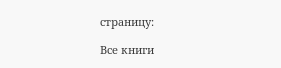страницу:

Все книги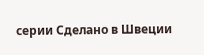серии Сделано в Швеции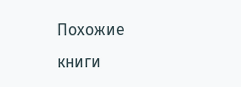Похожие книги